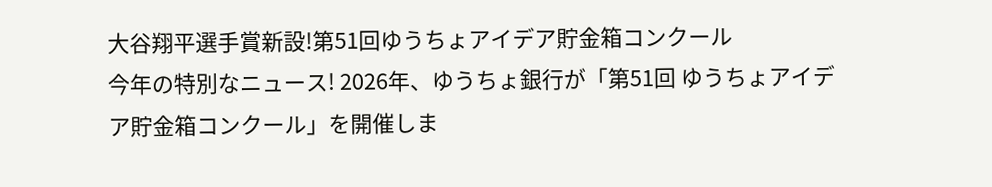大谷翔平選手賞新設!第51回ゆうちょアイデア貯金箱コンクール
今年の特別なニュース! 2026年、ゆうちょ銀行が「第51回 ゆうちょアイデア貯金箱コンクール」を開催しま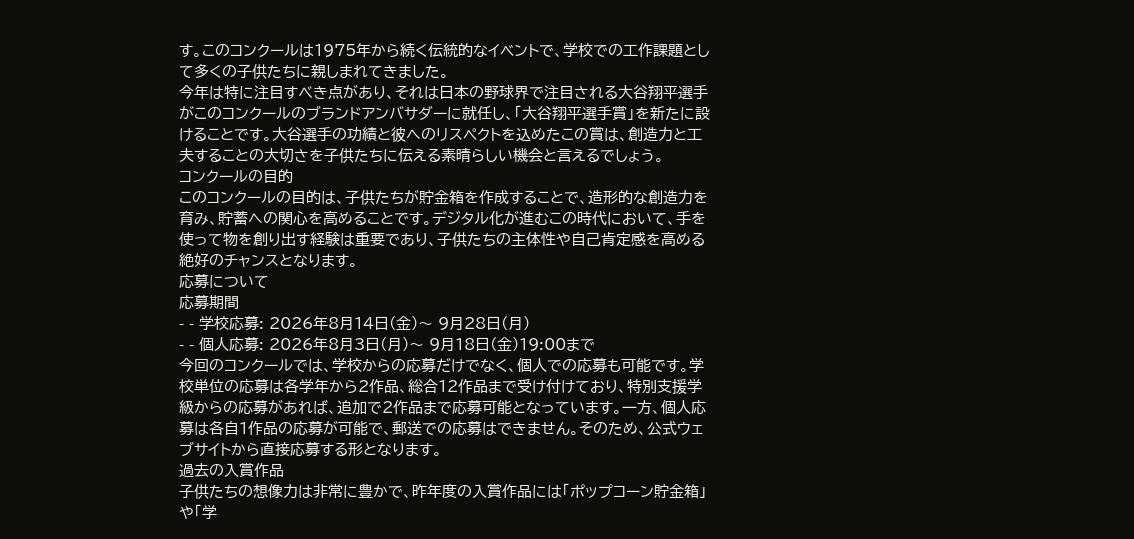す。このコンクールは1975年から続く伝統的なイベントで、学校での工作課題として多くの子供たちに親しまれてきました。
今年は特に注目すべき点があり、それは日本の野球界で注目される大谷翔平選手がこのコンクールのブランドアンバサダーに就任し、「大谷翔平選手賞」を新たに設けることです。大谷選手の功績と彼へのリスペクトを込めたこの賞は、創造力と工夫することの大切さを子供たちに伝える素晴らしい機会と言えるでしょう。
コンクールの目的
このコンクールの目的は、子供たちが貯金箱を作成することで、造形的な創造力を育み、貯蓄への関心を高めることです。デジタル化が進むこの時代において、手を使って物を創り出す経験は重要であり、子供たちの主体性や自己肯定感を高める絶好のチャンスとなります。
応募について
応募期間
- - 学校応募: 2026年8月14日(金)〜 9月28日(月)
- - 個人応募: 2026年8月3日(月)〜 9月18日(金)19:00まで
今回のコンクールでは、学校からの応募だけでなく、個人での応募も可能です。学校単位の応募は各学年から2作品、総合12作品まで受け付けており、特別支援学級からの応募があれば、追加で2作品まで応募可能となっています。一方、個人応募は各自1作品の応募が可能で、郵送での応募はできません。そのため、公式ウェブサイトから直接応募する形となります。
過去の入賞作品
子供たちの想像力は非常に豊かで、昨年度の入賞作品には「ポップコーン貯金箱」や「学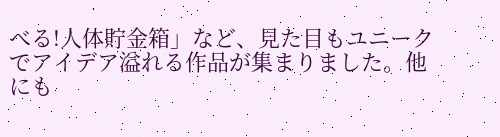べる!人体貯金箱」など、見た目もユニークでアイデア溢れる作品が集まりました。他にも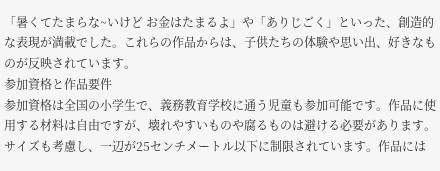「暑くてたまらな~いけど お金はたまるよ」や「ありじごく」といった、創造的な表現が満載でした。これらの作品からは、子供たちの体験や思い出、好きなものが反映されています。
参加資格と作品要件
参加資格は全国の小学生で、義務教育学校に通う児童も参加可能です。作品に使用する材料は自由ですが、壊れやすいものや腐るものは避ける必要があります。サイズも考慮し、一辺が25センチメートル以下に制限されています。作品には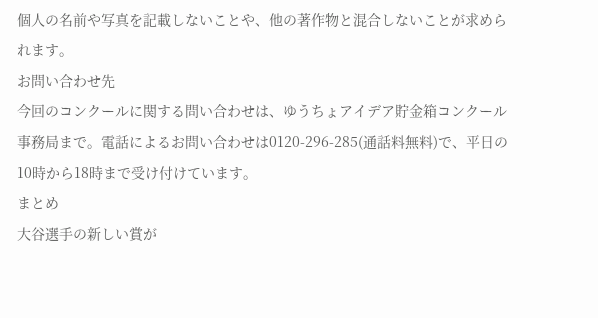個人の名前や写真を記載しないことや、他の著作物と混合しないことが求められます。
お問い合わせ先
今回のコンクールに関する問い合わせは、ゆうちょアイデア貯金箱コンクール事務局まで。電話によるお問い合わせは0120-296-285(通話料無料)で、平日の10時から18時まで受け付けています。
まとめ
大谷選手の新しい賞が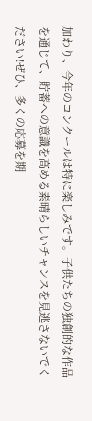加わり、今年のコンクールは特に楽しみです。子供たちの独創的な作品を通じて、貯蓄への意識を高める素晴らしいチャンスを見逃さないでください!ぜひ、多くの応募を期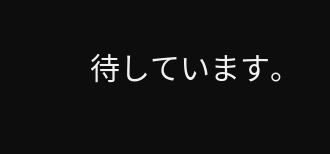待しています。